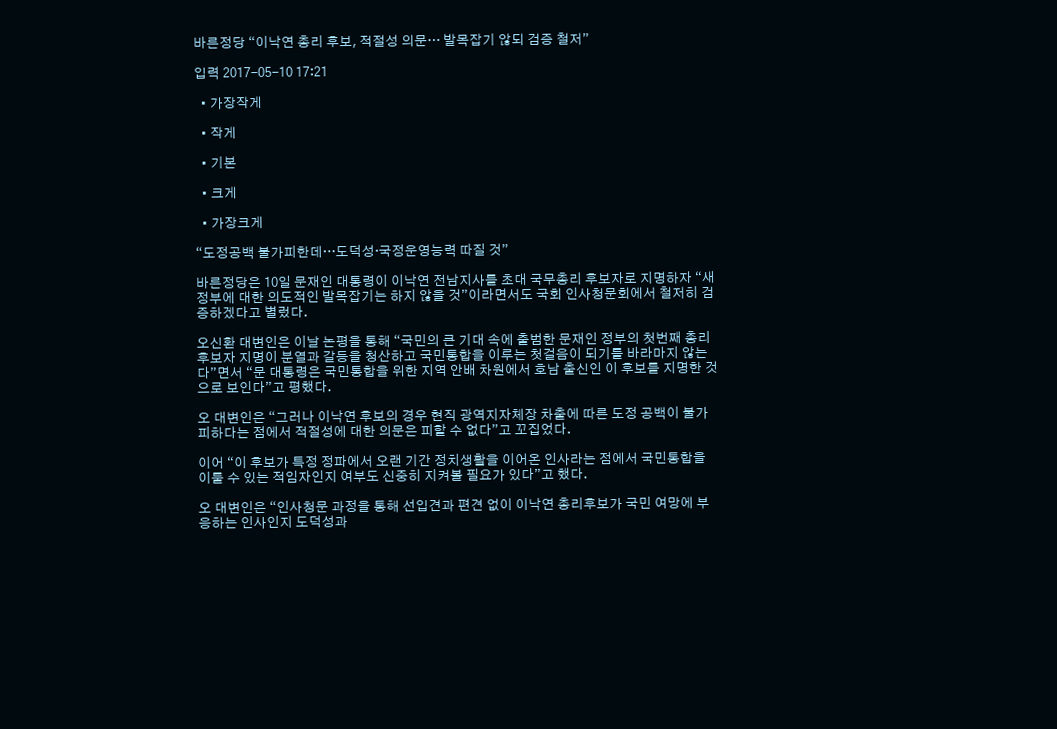바른정당 “이낙연 총리 후보, 적절성 의문… 발목잡기 않되 검증 철저”

입력 2017-05-10 17:21

  • 가장작게

  • 작게

  • 기본

  • 크게

  • 가장크게

“도정공백 불가피한데…도덕성‧국정운영능력 따질 것”

바른정당은 10일 문재인 대통령이 이낙연 전남지사를 초대 국무총리 후보자로 지명하자 “새 정부에 대한 의도적인 발목잡기는 하지 않을 것”이라면서도 국회 인사청문회에서 철저히 검증하겠다고 별렀다.

오신환 대변인은 이날 논평을 통해 “국민의 큰 기대 속에 출범한 문재인 정부의 첫번째 총리후보자 지명이 분열과 갈등을 청산하고 국민통합을 이루는 첫걸음이 되기를 바라마지 않는다”면서 “문 대통령은 국민통합을 위한 지역 안배 차원에서 호남 출신인 이 후보를 지명한 것으로 보인다”고 평했다.

오 대변인은 “그러나 이낙연 후보의 경우 현직 광역지자체장 차출에 따른 도정 공백이 불가피하다는 점에서 적절성에 대한 의문은 피할 수 없다”고 꼬집었다.

이어 “이 후보가 특정 정파에서 오랜 기간 정치생활을 이어온 인사라는 점에서 국민통합을 이룰 수 있는 적임자인지 여부도 신중히 지켜볼 필요가 있다”고 했다.

오 대변인은 “인사청문 과정을 통해 선입견과 편견 없이 이낙연 총리후보가 국민 여망에 부응하는 인사인지 도덕성과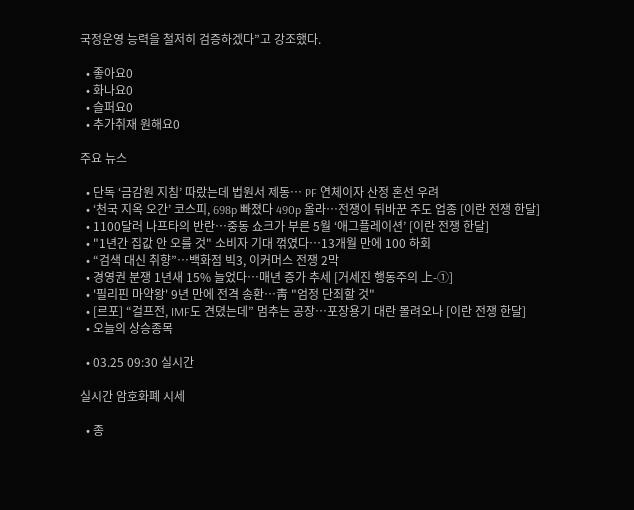국정운영 능력을 철저히 검증하겠다”고 강조했다.

  • 좋아요0
  • 화나요0
  • 슬퍼요0
  • 추가취재 원해요0

주요 뉴스

  • 단독 ‘금감원 지침’ 따랐는데 법원서 제동⋯ PF 연체이자 산정 혼선 우려
  • ‘천국 지옥 오간’ 코스피, 698p 빠졌다 490p 올라…전쟁이 뒤바꾼 주도 업종 [이란 전쟁 한달]
  • 1100달러 나프타의 반란…중동 쇼크가 부른 5월 ‘애그플레이션’ [이란 전쟁 한달]
  • "1년간 집값 안 오를 것" 소비자 기대 꺾였다⋯13개월 만에 100 하회
  • “검색 대신 취향”…백화점 빅3, 이커머스 전쟁 2막
  • 경영권 분쟁 1년새 15% 늘었다…매년 증가 추세 [거세진 행동주의 上-①]
  • '필리핀 마약왕' 9년 만에 전격 송환…靑 "엄정 단죄할 것"
  • [르포] “걸프전, IMF도 견뎠는데” 멈추는 공장…포장용기 대란 몰려오나 [이란 전쟁 한달]
  • 오늘의 상승종목

  • 03.25 09:30 실시간

실시간 암호화폐 시세

  • 종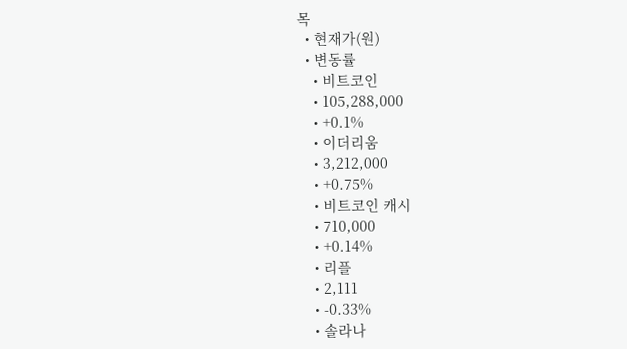목
  • 현재가(원)
  • 변동률
    • 비트코인
    • 105,288,000
    • +0.1%
    • 이더리움
    • 3,212,000
    • +0.75%
    • 비트코인 캐시
    • 710,000
    • +0.14%
    • 리플
    • 2,111
    • -0.33%
    • 솔라나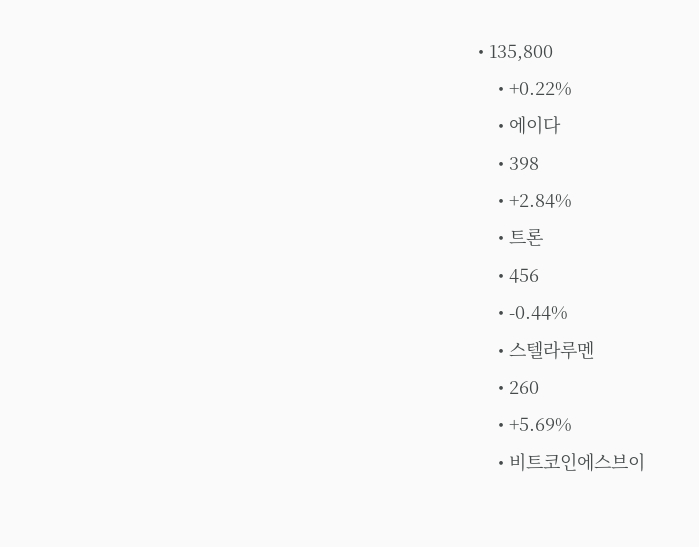• 135,800
    • +0.22%
    • 에이다
    • 398
    • +2.84%
    • 트론
    • 456
    • -0.44%
    • 스텔라루멘
    • 260
    • +5.69%
    • 비트코인에스브이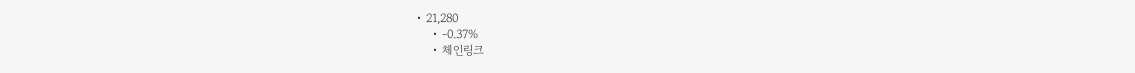• 21,280
    • -0.37%
    • 체인링크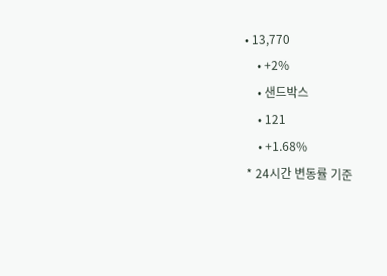• 13,770
    • +2%
    • 샌드박스
    • 121
    • +1.68%
* 24시간 변동률 기준